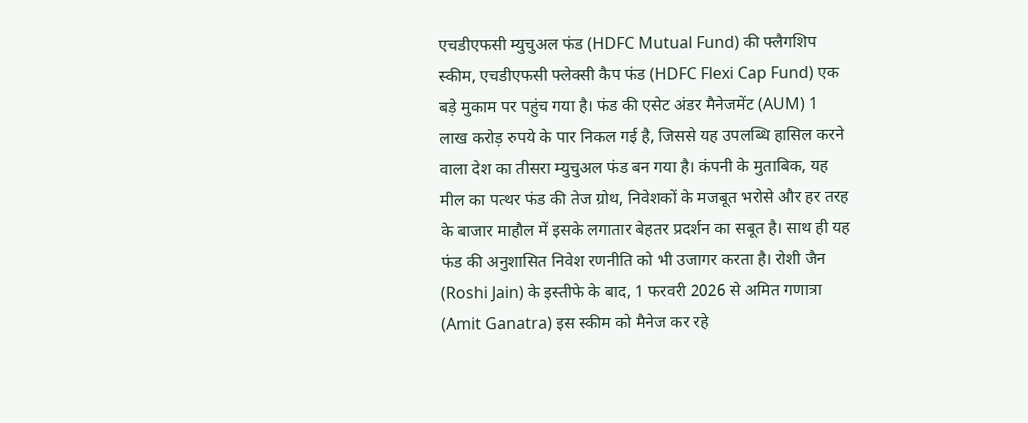एचडीएफसी म्युचुअल फंड (HDFC Mutual Fund) की फ्लैगशिप स्कीम, एचडीएफसी फ्लेक्सी कैप फंड (HDFC Flexi Cap Fund) एक बड़े मुकाम पर पहुंच गया है। फंड की एसेट अंडर मैनेजमेंट (AUM) 1 लाख करोड़ रुपये के पार निकल गई है, जिससे यह उपलब्धि हासिल करने वाला देश का तीसरा म्युचुअल फंड बन गया है। कंपनी के मुताबिक, यह मील का पत्थर फंड की तेज ग्रोथ, निवेशकों के मजबूत भरोसे और हर तरह के बाजार माहौल में इसके लगातार बेहतर प्रदर्शन का सबूत है। साथ ही यह फंड की अनुशासित निवेश रणनीति को भी उजागर करता है। रोशी जैन (Roshi Jain) के इस्तीफे के बाद, 1 फरवरी 2026 से अमित गणात्रा (Amit Ganatra) इस स्कीम को मैनेज कर रहे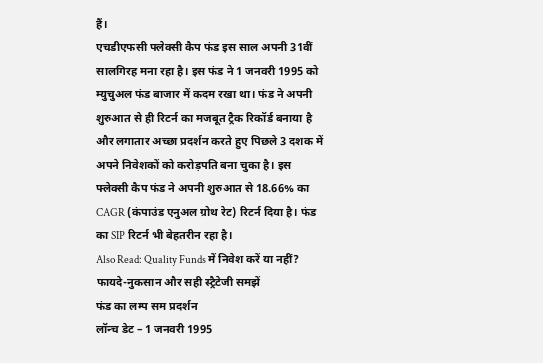हैं।
एचडीएफसी फ्लेक्सी कैप फंड इस साल अपनी 31वीं सालगिरह मना रहा है। इस फंड ने 1 जनवरी 1995 को म्युचुअल फंड बाजार में कदम रखा था। फंड ने अपनी शुरुआत से ही रिटर्न का मजबूत ट्रैक रिकॉर्ड बनाया है और लगातार अच्छा प्रदर्शन करते हुए पिछले 3 दशक में अपने निवेशकों को करोड़पति बना चुका है। इस फ्लेक्सी कैप फंड ने अपनी शुरुआत से 18.66% का CAGR (कंपाउंड एनुअल ग्रोथ रेट) रिटर्न दिया है। फंड का SIP रिटर्न भी बेहतरीन रहा है।
Also Read: Quality Funds में निवेश करें या नहीं? फायदे-नुकसान और सही स्ट्रैटेजी समझें
फंड का लम्प सम प्रदर्शन
लॉन्च डेट – 1 जनवरी 1995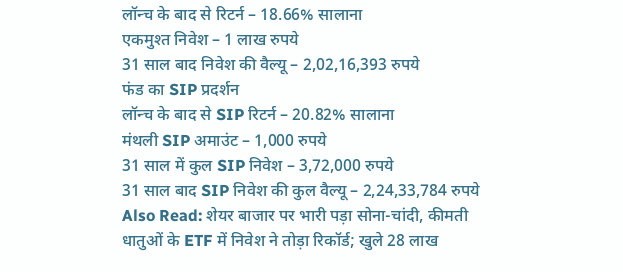लॉन्च के बाद से रिटर्न – 18.66% सालाना
एकमुश्त निवेश – 1 लाख रुपये
31 साल बाद निवेश की वैल्यू – 2,02,16,393 रुपये
फंड का SIP प्रदर्शन
लॉन्च के बाद से SIP रिटर्न – 20.82% सालाना
मंथली SIP अमाउंट – 1,000 रुपये
31 साल में कुल SIP निवेश – 3,72,000 रुपये
31 साल बाद SIP निवेश की कुल वैल्यू – 2,24,33,784 रुपये
Also Read: शेयर बाजार पर भारी पड़ा सोना-चांदी, कीमती धातुओं के ETF में निवेश ने तोड़ा रिकॉर्ड; खुले 28 लाख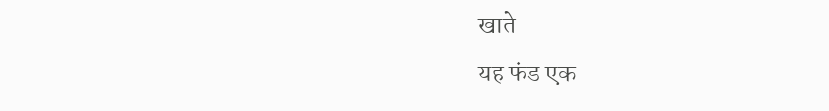खाते
यह फंड एक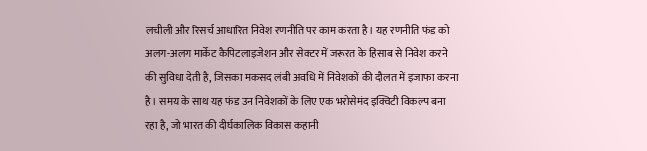लचीली और रिसर्च आधारित निवेश रणनीति पर काम करता है। यह रणनीति फंड को अलग-अलग मार्केट कैपिटलाइजेशन और सेक्टर में जरूरत के हिसाब से निवेश करने की सुविधा देती है, जिसका मकसद लंबी अवधि में निवेशकों की दौलत में इजाफा करना है। समय के साथ यह फंड उन निवेशकों के लिए एक भरोसेमंद इक्विटी विकल्प बना रहा है, जो भारत की दीर्घकालिक विकास कहानी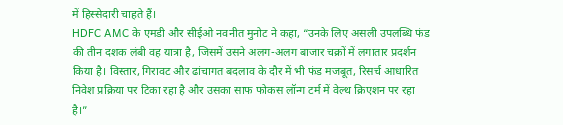में हिस्सेदारी चाहते हैं।
HDFC AMC के एमडी और सीईओ नवनीत मुनोट ने कहा, “उनके लिए असली उपलब्धि फंड की तीन दशक लंबी वह यात्रा है, जिसमें उसने अलग-अलग बाजार चक्रों में लगातार प्रदर्शन किया है। विस्तार, गिरावट और ढांचागत बदलाव के दौर में भी फंड मजबूत, रिसर्च आधारित निवेश प्रक्रिया पर टिका रहा है और उसका साफ फोकस लॉन्ग टर्म में वेल्थ क्रिएशन पर रहा है।”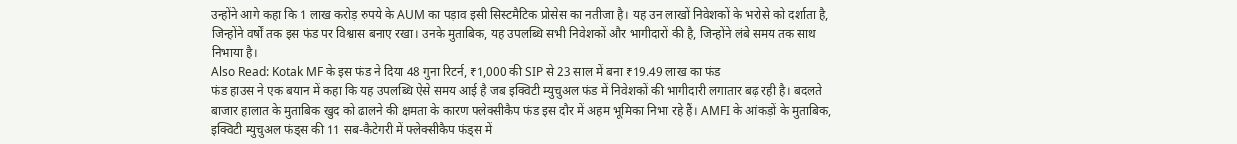उन्होंने आगे कहा कि 1 लाख करोड़ रुपये के AUM का पड़ाव इसी सिस्टमैटिक प्रोसेस का नतीजा है। यह उन लाखों निवेशकों के भरोसे को दर्शाता है, जिन्होंने वर्षों तक इस फंड पर विश्वास बनाए रखा। उनके मुताबिक, यह उपलब्धि सभी निवेशकों और भागीदारों की है, जिन्होंने लंबे समय तक साथ निभाया है।
Also Read: Kotak MF के इस फंड ने दिया 48 गुना रिटर्न, ₹1,000 की SIP से 23 साल में बना ₹19.49 लाख का फंड
फंड हाउस ने एक बयान में कहा कि यह उपलब्धि ऐसे समय आई है जब इक्विटी म्युचुअल फंड में निवेशकों की भागीदारी लगातार बढ़ रही है। बदलते बाजार हालात के मुताबिक खुद को ढालने की क्षमता के कारण फ्लेक्सीकैप फंड इस दौर में अहम भूमिका निभा रहे हैं। AMFI के आंकड़ों के मुताबिक, इक्विटी म्युचुअल फंड्स की 11 सब-कैटेगरी में फ्लेक्सीकैप फंड्स में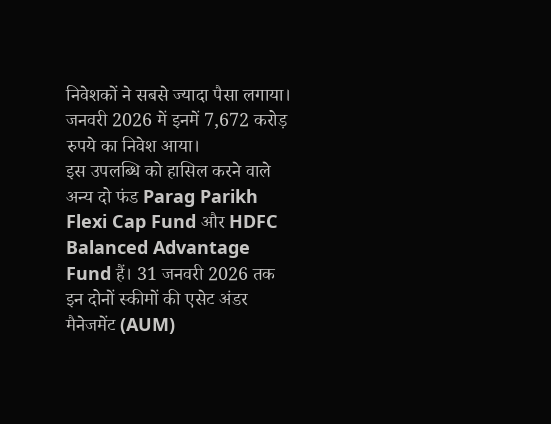निवेशकों ने सबसे ज्यादा पैसा लगाया। जनवरी 2026 में इनमें 7,672 करोड़ रुपये का निवेश आया।
इस उपलब्धि को हासिल करने वाले अन्य दो फंड Parag Parikh Flexi Cap Fund और HDFC Balanced Advantage Fund हैं। 31 जनवरी 2026 तक इन दोनों स्कीमों की एसेट अंडर मैनेजमेंट (AUM)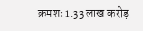क्रमशः 1.33 लाख करोड़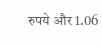रुपये और 1.06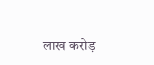लाख करोड़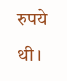रुपये थी।